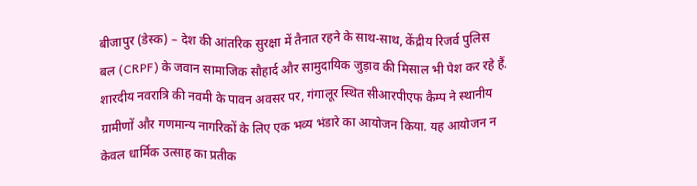बीजापुर (डेस्क) – देश की आंतरिक सुरक्षा में तैनात रहने के साथ-साथ, केंद्रीय रिजर्व पुलिस बल (CRPF) के जवान सामाजिक सौहार्द और सामुदायिक जुड़ाव की मिसाल भी पेश कर रहे हैं. शारदीय नवरात्रि की नवमी के पावन अवसर पर, गंगालूर स्थित सीआरपीएफ कैम्प ने स्थानीय ग्रामीणों और गणमान्य नागरिकों के लिए एक भव्य भंडारे का आयोजन किया. यह आयोजन न केवल धार्मिक उत्साह का प्रतीक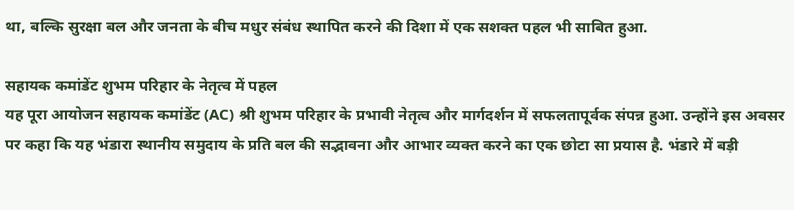था, बल्कि सुरक्षा बल और जनता के बीच मधुर संबंध स्थापित करने की दिशा में एक सशक्त पहल भी साबित हुआ.

सहायक कमांडेंट शुभम परिहार के नेतृत्व में पहल
यह पूरा आयोजन सहायक कमांडेंट (AC) श्री शुभम परिहार के प्रभावी नेतृत्व और मार्गदर्शन में सफलतापूर्वक संपन्न हुआ. उन्होंने इस अवसर पर कहा कि यह भंडारा स्थानीय समुदाय के प्रति बल की सद्भावना और आभार व्यक्त करने का एक छोटा सा प्रयास है. भंडारे में बड़ी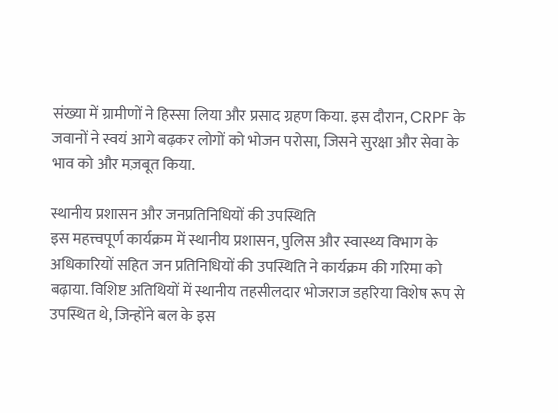संख्या में ग्रामीणों ने हिस्सा लिया और प्रसाद ग्रहण किया. इस दौरान, CRPF के जवानों ने स्वयं आगे बढ़कर लोगों को भोजन परोसा, जिसने सुरक्षा और सेवा के भाव को और मज़बूत किया.

स्थानीय प्रशासन और जनप्रतिनिधियों की उपस्थिति
इस महत्त्वपूर्ण कार्यक्रम में स्थानीय प्रशासन, पुलिस और स्वास्थ्य विभाग के अधिकारियों सहित जन प्रतिनिधियों की उपस्थिति ने कार्यक्रम की गरिमा को बढ़ाया. विशिष्ट अतिथियों में स्थानीय तहसीलदार भोजराज डहरिया विशेष रूप से उपस्थित थे, जिन्होंने बल के इस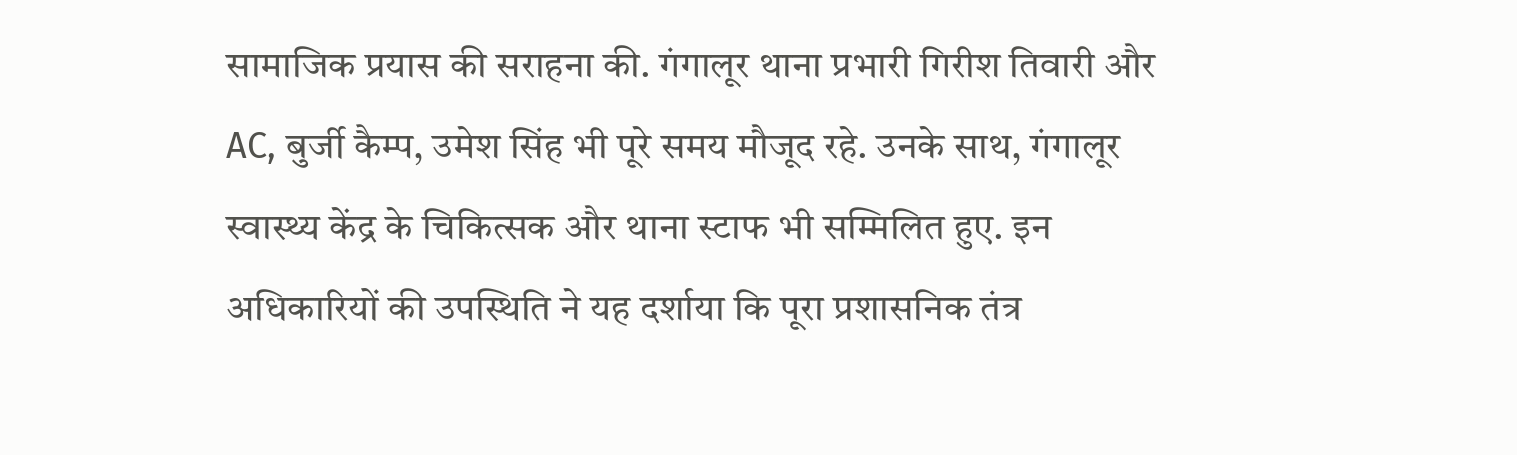सामाजिक प्रयास की सराहना की. गंगालूर थाना प्रभारी गिरीश तिवारी और AC, बुर्जी कैम्प, उमेश सिंह भी पूरे समय मौजूद रहे. उनके साथ, गंगालूर स्वास्थ्य केंद्र के चिकित्सक और थाना स्टाफ भी सम्मिलित हुए. इन अधिकारियों की उपस्थिति ने यह दर्शाया कि पूरा प्रशासनिक तंत्र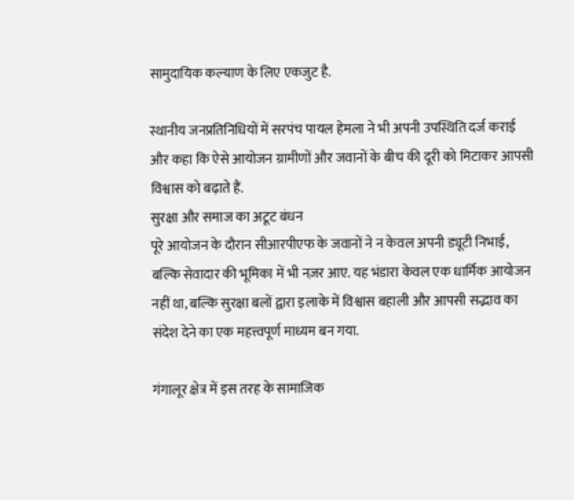सामुदायिक कल्याण के लिए एकजुट है.

स्थानीय जनप्रतिनिधियों में सरपंच पायल हेमला ने भी अपनी उपस्थिति दर्ज कराई और कहा कि ऐसे आयोजन ग्रामीणों और जवानों के बीच की दूरी को मिटाकर आपसी विश्वास को बढ़ाते हैं.
सुरक्षा और समाज का अटूट बंधन
पूरे आयोजन के दौरान सीआरपीएफ के जवानों ने न केवल अपनी ड्यूटी निभाई, बल्कि सेवादार की भूमिका में भी नज़र आए. यह भंडारा केवल एक धार्मिक आयोजन नहीं था, बल्कि सुरक्षा बलों द्वारा इलाके में विश्वास बहाली और आपसी सद्भाव का संदेश देने का एक महत्त्वपूर्ण माध्यम बन गया.

गंगालूर क्षेत्र में इस तरह के सामाजिक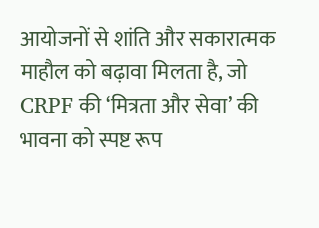आयोजनों से शांति और सकारात्मक माहौल को बढ़ावा मिलता है, जो CRPF की ‘मित्रता और सेवा’ की भावना को स्पष्ट रूप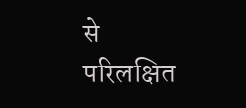से परिलक्षित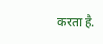करता है.